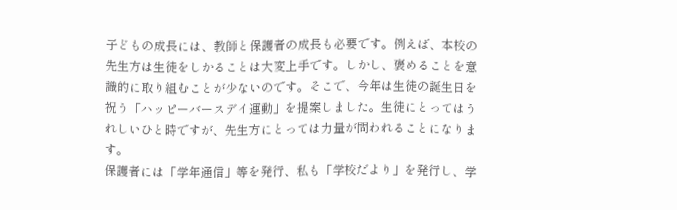子どもの成長には、教師と保護者の成長も必要です。例えば、本校の先生方は生徒をしかることは大変上手です。しかし、褒めることを意識的に取り組むことが少ないのです。そこで、今年は生徒の誕生日を祝う「ハッピーバースデイ運動」を提案しました。生徒にとってはうれしいひと時ですが、先生方にとっては力量が問われることになります。
保護者には「学年通信」等を発行、私も「学校だより」を発行し、学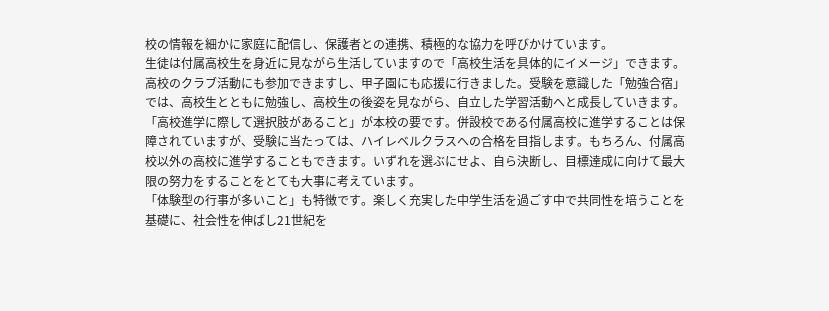校の情報を細かに家庭に配信し、保護者との連携、積極的な協力を呼びかけています。
生徒は付属高校生を身近に見ながら生活していますので「高校生活を具体的にイメージ」できます。高校のクラブ活動にも参加できますし、甲子園にも応援に行きました。受験を意識した「勉強合宿」では、高校生とともに勉強し、高校生の後姿を見ながら、自立した学習活動へと成長していきます。
「高校進学に際して選択肢があること」が本校の要です。併設校である付属高校に進学することは保障されていますが、受験に当たっては、ハイレベルクラスへの合格を目指します。もちろん、付属高校以外の高校に進学することもできます。いずれを選ぶにせよ、自ら決断し、目標達成に向けて最大限の努力をすることをとても大事に考えています。
「体験型の行事が多いこと」も特徴です。楽しく充実した中学生活を過ごす中で共同性を培うことを基礎に、社会性を伸ばし21世紀を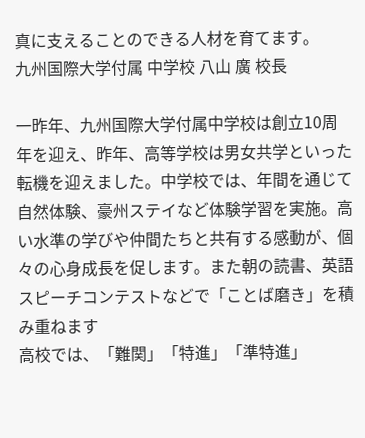真に支えることのできる人材を育てます。
九州国際大学付属 中学校 八山 廣 校長

一昨年、九州国際大学付属中学校は創立10周年を迎え、昨年、高等学校は男女共学といった転機を迎えました。中学校では、年間を通じて自然体験、豪州ステイなど体験学習を実施。高い水準の学びや仲間たちと共有する感動が、個々の心身成長を促します。また朝の読書、英語スピーチコンテストなどで「ことば磨き」を積み重ねます
高校では、「難関」「特進」「準特進」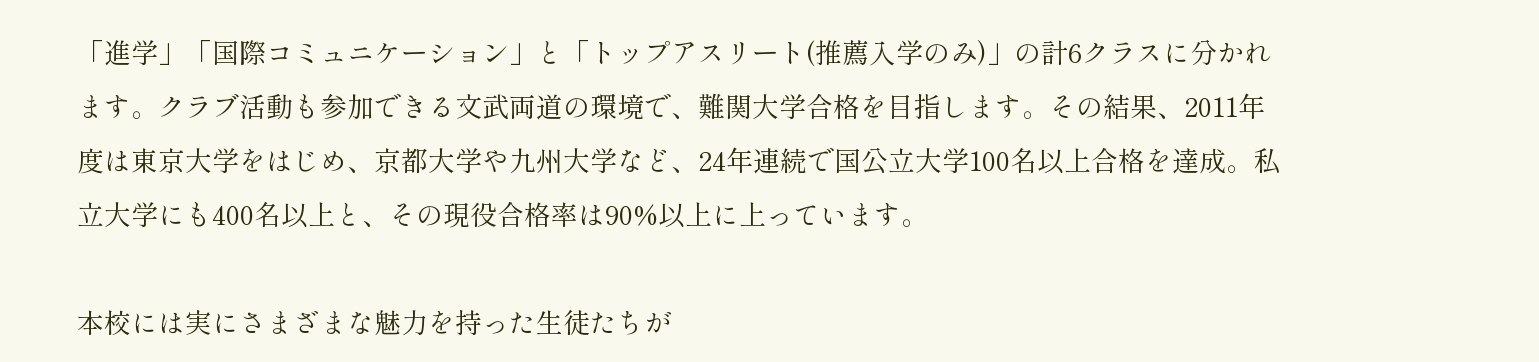「進学」「国際コミュニケーション」と「トップアスリート(推薦入学のみ)」の計6クラスに分かれます。クラブ活動も参加できる文武両道の環境で、難関大学合格を目指します。その結果、2011年度は東京大学をはじめ、京都大学や九州大学など、24年連続で国公立大学100名以上合格を達成。私立大学にも400名以上と、その現役合格率は90%以上に上っています。

本校には実にさまざまな魅力を持った生徒たちが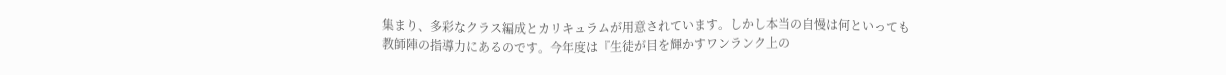集まり、多彩なクラス編成とカリキュラムが用意されています。しかし本当の自慢は何といっても教師陣の指導力にあるのです。今年度は『生徒が目を輝かすワンランク上の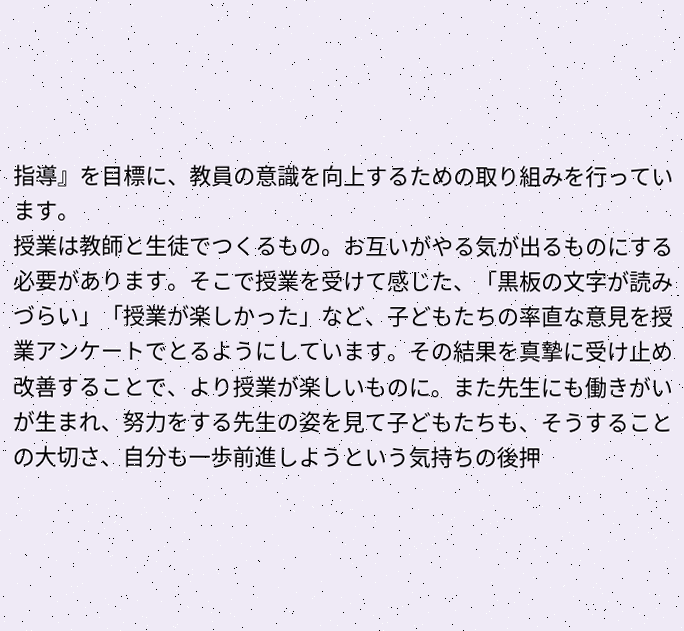指導』を目標に、教員の意識を向上するための取り組みを行っています。
授業は教師と生徒でつくるもの。お互いがやる気が出るものにする必要があります。そこで授業を受けて感じた、「黒板の文字が読みづらい」「授業が楽しかった」など、子どもたちの率直な意見を授業アンケートでとるようにしています。その結果を真摯に受け止め改善することで、より授業が楽しいものに。また先生にも働きがいが生まれ、努力をする先生の姿を見て子どもたちも、そうすることの大切さ、自分も一歩前進しようという気持ちの後押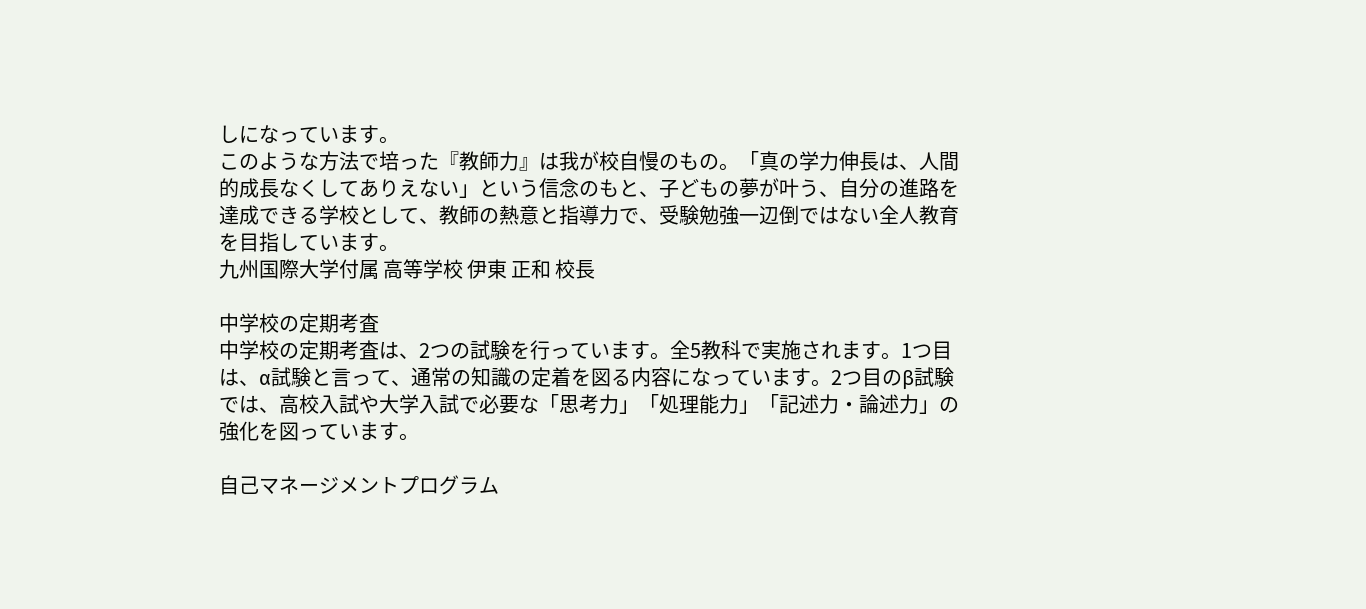しになっています。
このような方法で培った『教師力』は我が校自慢のもの。「真の学力伸長は、人間的成長なくしてありえない」という信念のもと、子どもの夢が叶う、自分の進路を達成できる学校として、教師の熱意と指導力で、受験勉強一辺倒ではない全人教育を目指しています。
九州国際大学付属 高等学校 伊東 正和 校長

中学校の定期考査
中学校の定期考査は、2つの試験を行っています。全5教科で実施されます。1つ目は、α試験と言って、通常の知識の定着を図る内容になっています。2つ目のβ試験では、高校入試や大学入試で必要な「思考力」「処理能力」「記述力・論述力」の強化を図っています。

自己マネージメントプログラム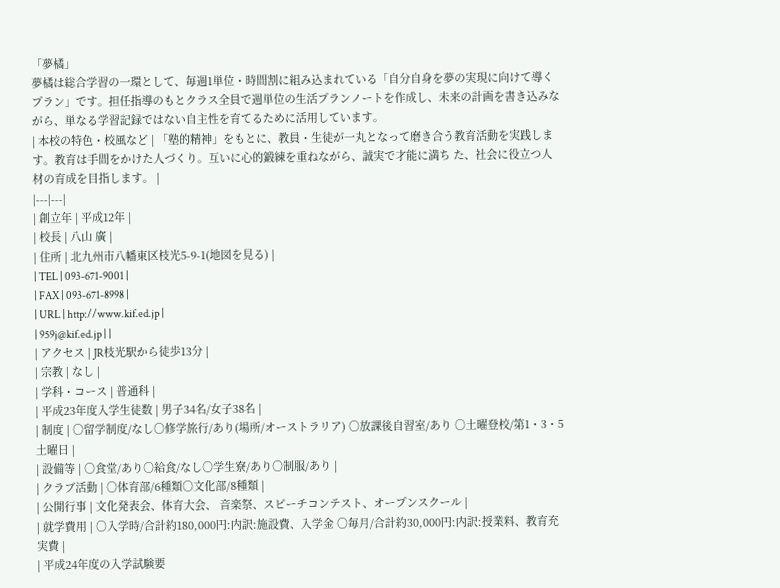「夢橘」
夢橘は総合学習の一環として、毎週1単位・時間割に組み込まれている「自分自身を夢の実現に向けて導くプラン」です。担任指導のもとクラス全員で週単位の生活プランノートを作成し、未来の計画を書き込みながら、単なる学習記録ではない自主性を育てるために活用しています。
| 本校の特色・校風など | 「塾的精神」をもとに、教員・生徒が一丸となって磨き合う教育活動を実践します。教育は手間をかけた人づくり。互いに心的鍛練を重ねながら、誠実で才能に満ち た、社会に役立つ人材の育成を目指します。 |
|---|---|
| 創立年 | 平成12年 |
| 校長 | 八山 廣 |
| 住所 | 北九州市八幡東区枝光5-9-1(地図を見る) |
| TEL | 093-671-9001 |
| FAX | 093-671-8998 |
| URL | http://www.kif.ed.jp |
| 959j@kif.ed.jp | |
| アクセス | JR枝光駅から徒歩13分 |
| 宗教 | なし |
| 学科・コース | 普通科 |
| 平成23年度入学生徒数 | 男子34名/女子38名 |
| 制度 | ○留学制度/なし○修学旅行/あり(場所/オーストラリア) ○放課後自習室/あり ○土曜登校/第1・3・5土曜日 |
| 設備等 | ○食堂/あり○給食/なし○学生寮/あり○制服/あり |
| クラブ活動 | ○体育部/6種類○文化部/8種類 |
| 公開行事 | 文化発表会、体育大会、 音楽祭、スピーチコンテスト、オープンスクール |
| 就学費用 | ○入学時/合計約180,000円:内訳:施設費、入学金 ○毎月/合計約30,000円:内訳:授業料、教育充実費 |
| 平成24年度の入学試験要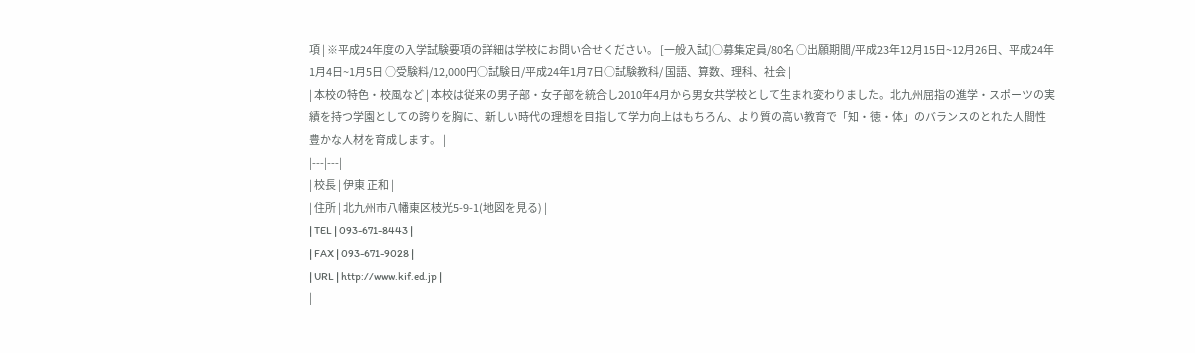項 | ※平成24年度の入学試験要項の詳細は学校にお問い合せください。 [一般入試]○募集定員/80名 ○出願期間/平成23年12月15日~12月26日、平成24年1月4日~1月5日 ○受験料/12,000円○試験日/平成24年1月7日○試験教科/ 国語、算数、理科、社会 |
| 本校の特色・校風など | 本校は従来の男子部・女子部を統合し2010年4月から男女共学校として生まれ変わりました。北九州屈指の進学・スポーツの実績を持つ学園としての誇りを胸に、新しい時代の理想を目指して学力向上はもちろん、より質の高い教育で「知・徳・体」のバランスのとれた人間性豊かな人材を育成します。 |
|---|---|
| 校長 | 伊東 正和 |
| 住所 | 北九州市八幡東区枝光5-9-1(地図を見る) |
| TEL | 093-671-8443 |
| FAX | 093-671-9028 |
| URL | http://www.kif.ed.jp |
|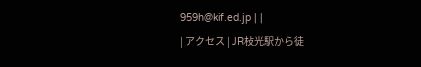959h@kif.ed.jp | |
| アクセス | JR枝光駅から徒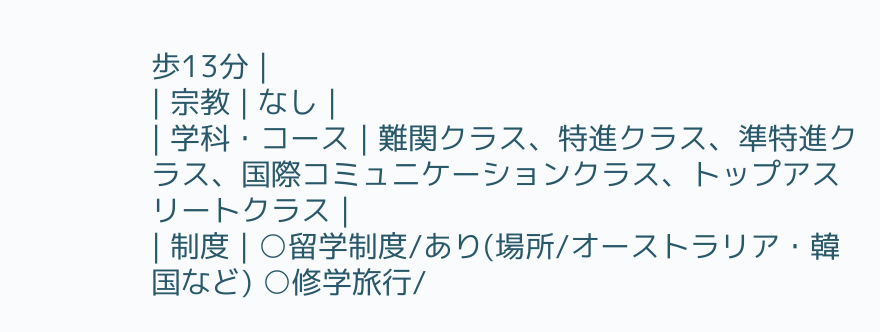歩13分 |
| 宗教 | なし |
| 学科・コース | 難関クラス、特進クラス、準特進クラス、国際コミュニケーションクラス、トップアスリートクラス |
| 制度 | ○留学制度/あり(場所/オーストラリア・韓国など) ○修学旅行/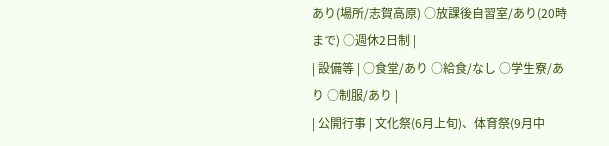あり(場所/志賀高原) ○放課後自習室/あり(20時まで) ○週休2日制 |
| 設備等 | ○食堂/あり ○給食/なし ○学生寮/あり ○制服/あり |
| 公開行事 | 文化祭(6月上旬)、体育祭(9月中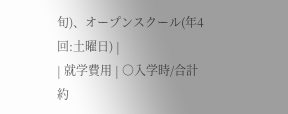旬)、オープンスクール(年4回:土曜日) |
| 就学費用 | ○入学時/合計約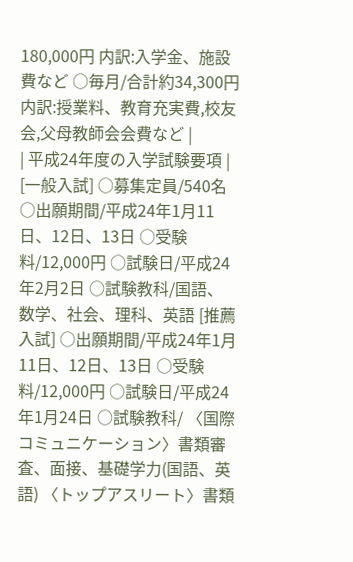180,000円 内訳:入学金、施設費など ○毎月/合計約34,300円 内訳:授業料、教育充実費,校友会,父母教師会会費など |
| 平成24年度の入学試験要項 | [一般入試] ○募集定員/540名 ○出願期間/平成24年1月11日、12日、13日 ○受験料/12,000円 ○試験日/平成24年2月2日 ○試験教科/国語、数学、社会、理科、英語 [推薦入試] ○出願期間/平成24年1月11日、12日、13日 ○受験料/12,000円 ○試験日/平成24年1月24日 ○試験教科/ 〈国際コミュニケーション〉書類審査、面接、基礎学力(国語、英語) 〈トップアスリート〉書類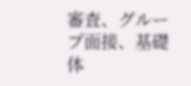審査、グループ面接、基礎体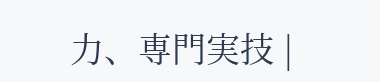力、専門実技 |